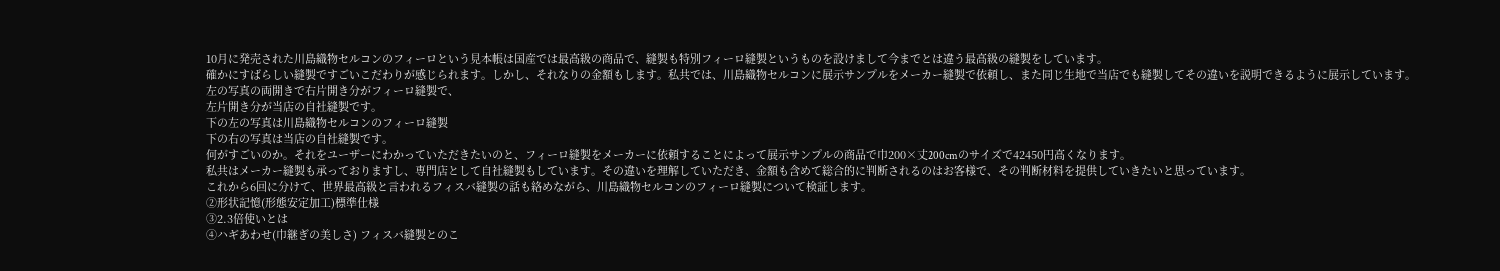10月に発売された川島織物セルコンのフィーロという見本帳は国産では最高級の商品で、縫製も特別フィーロ縫製というものを設けまして今までとは違う最高級の縫製をしています。
確かにすばらしい縫製ですごいこだわりが感じられます。しかし、それなりの金額もします。私共では、川島織物セルコンに展示サンプルをメーカー縫製で依頼し、また同じ生地で当店でも縫製してその違いを説明できるように展示しています。
左の写真の両開きで右片開き分がフィーロ縫製で、
左片開き分が当店の自社縫製です。
下の左の写真は川島織物セルコンのフィーロ縫製
下の右の写真は当店の自社縫製です。
何がすごいのか。それをユーザーにわかっていただきたいのと、フィーロ縫製をメーカーに依頼することによって展示サンプルの商品で巾200×丈200cmのサイズで42450円高くなります。
私共はメーカー縫製も承っておりますし、専門店として自社縫製もしています。その違いを理解していただき、金額も含めて総合的に判断されるのはお客様で、その判断材料を提供していきたいと思っています。
これから6回に分けて、世界最高級と言われるフィスバ縫製の話も絡めながら、川島織物セルコンのフィーロ縫製について検証します。
②形状記憶(形態安定加工)標準仕様
③2.3倍使いとは
④ハギあわせ(巾継ぎの美しさ) フィスバ縫製とのこ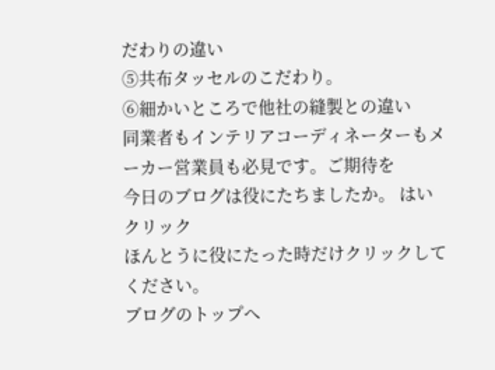だわりの違い
⑤共布タッセルのこだわり。
⑥細かいところで他社の縫製との違い
同業者もインテリアコーディネーターもメーカー営業員も必見です。ご期待を
今日のブログは役にたちましたか。 はい
クリック
ほんとうに役にたった時だけクリックしてください。
ブログのトップへ